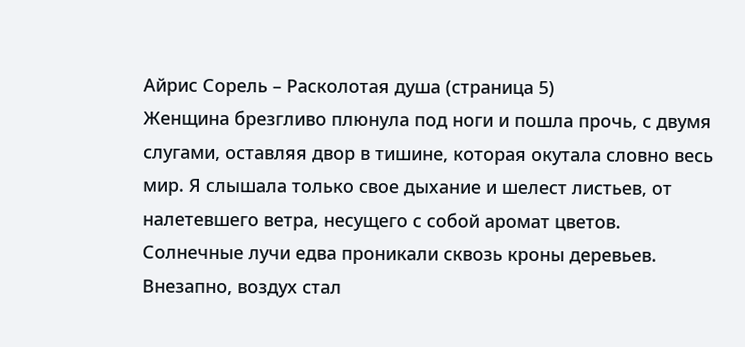Айрис Сорель – Расколотая душа (страница 5)
Женщина брезгливо плюнула под ноги и пошла прочь, с двумя слугами, оставляя двор в тишине, которая окутала словно весь мир. Я слышала только свое дыхание и шелест листьев, от налетевшего ветра, несущего с собой аромат цветов. Солнечные лучи едва проникали сквозь кроны деревьев. Внезапно, воздух стал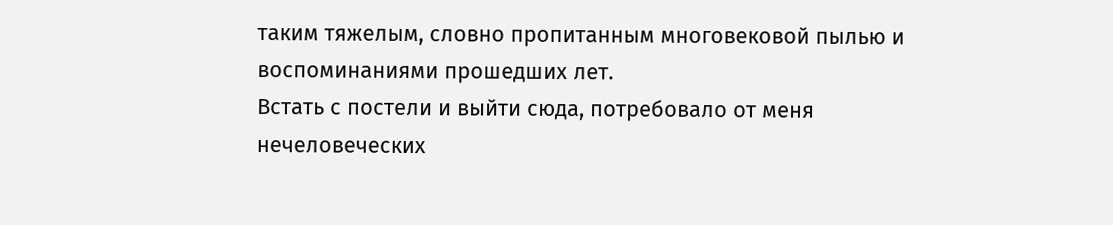таким тяжелым, словно пропитанным многовековой пылью и воспоминаниями прошедших лет.
Встать с постели и выйти сюда, потребовало от меня нечеловеческих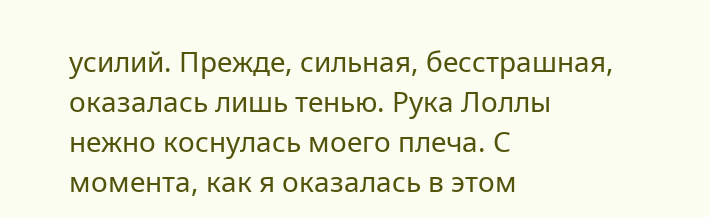усилий. Прежде, сильная, бесстрашная, оказалась лишь тенью. Рука Лоллы нежно коснулась моего плеча. С момента, как я оказалась в этом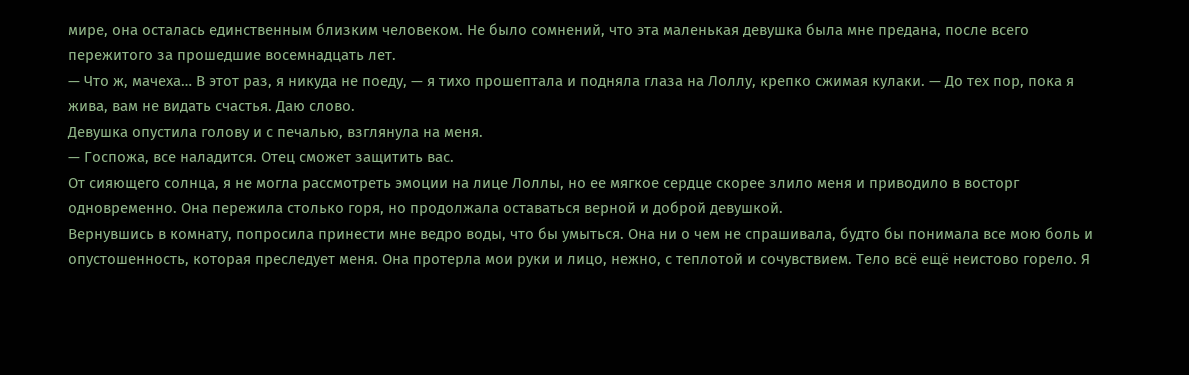мире, она осталась единственным близким человеком. Не было сомнений, что эта маленькая девушка была мне предана, после всего пережитого за прошедшие восемнадцать лет.
— Что ж, мачеха… В этот раз, я никуда не поеду, — я тихо прошептала и подняла глаза на Лоллу, крепко сжимая кулаки. — До тех пор, пока я жива, вам не видать счастья. Даю слово.
Девушка опустила голову и с печалью, взглянула на меня.
— Госпожа, все наладится. Отец сможет защитить вас.
От сияющего солнца, я не могла рассмотреть эмоции на лице Лоллы, но ее мягкое сердце скорее злило меня и приводило в восторг одновременно. Она пережила столько горя, но продолжала оставаться верной и доброй девушкой.
Вернувшись в комнату, попросила принести мне ведро воды, что бы умыться. Она ни о чем не спрашивала, будто бы понимала все мою боль и опустошенность, которая преследует меня. Она протерла мои руки и лицо, нежно, с теплотой и сочувствием. Тело всё ещё неистово горело. Я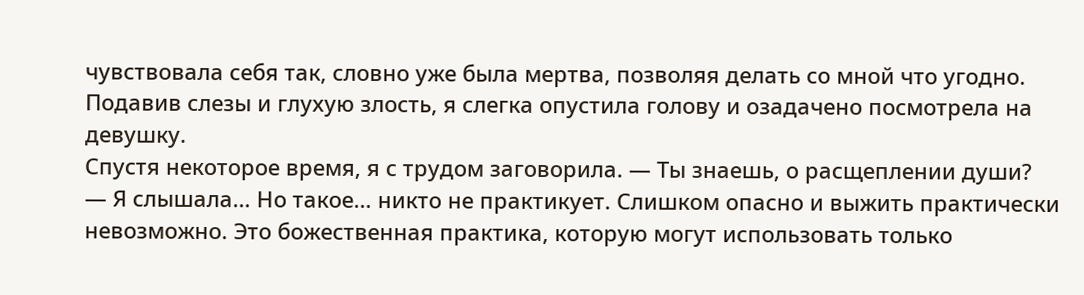чувствовала себя так, словно уже была мертва, позволяя делать со мной что угодно. Подавив слезы и глухую злость, я слегка опустила голову и озадачено посмотрела на девушку.
Спустя некоторое время, я с трудом заговорила. — Ты знаешь, о расщеплении души?
— Я слышала… Но такое… никто не практикует. Слишком опасно и выжить практически невозможно. Это божественная практика, которую могут использовать только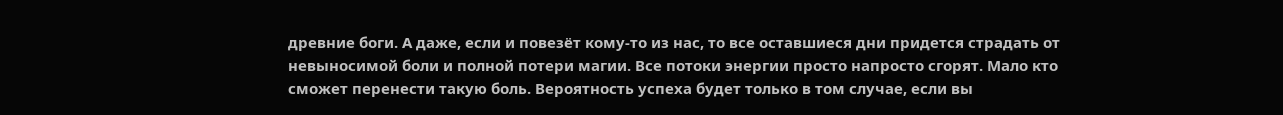древние боги. А даже, если и повезёт кому-то из нас, то все оставшиеся дни придется страдать от невыносимой боли и полной потери магии. Все потоки энергии просто напросто сгорят. Мало кто сможет перенести такую боль. Вероятность успеха будет только в том случае, если вы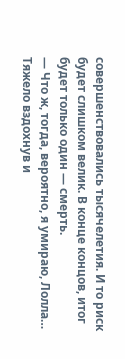совершенствовались тысячелетия. И то риск будет слишком велик. В конце концов, итог будет только один — смерть.
— Что ж, тогда, вероятно, я умираю, Лолла…
Тяжело вздохнув и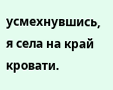усмехнувшись, я села на край кровати.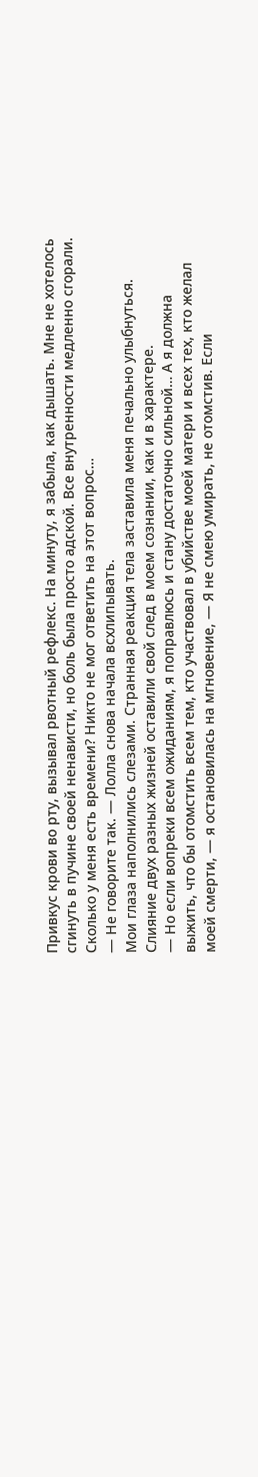Привкус крови во рту, вызывал рвотный рефлекс. На минуту, я забыла, как дышать. Мне не хотелось сгинуть в пучине своей ненависти, но боль была просто адской. Все внутренности медленно сгорали. Сколько у меня есть времени? Никто не мог ответить на этот вопрос…
— Не говорите так. — Лолла снова начала всхлипывать.
Мои глаза наполнились слезами. Странная реакция тела заставила меня печально улыбнуться. Слияние двух разных жизней оставили свой след в моем сознании, как и в характере.
— Но если вопреки всем ожиданиям, я поправлюсь и стану достаточно сильной… А я должна выжить, что бы отомстить всем тем, кто участвовал в убийстве моей матери и всех тех, кто желал моей смерти, — я остановилась на мгновение, — Я не смею умирать, не отомстив. Если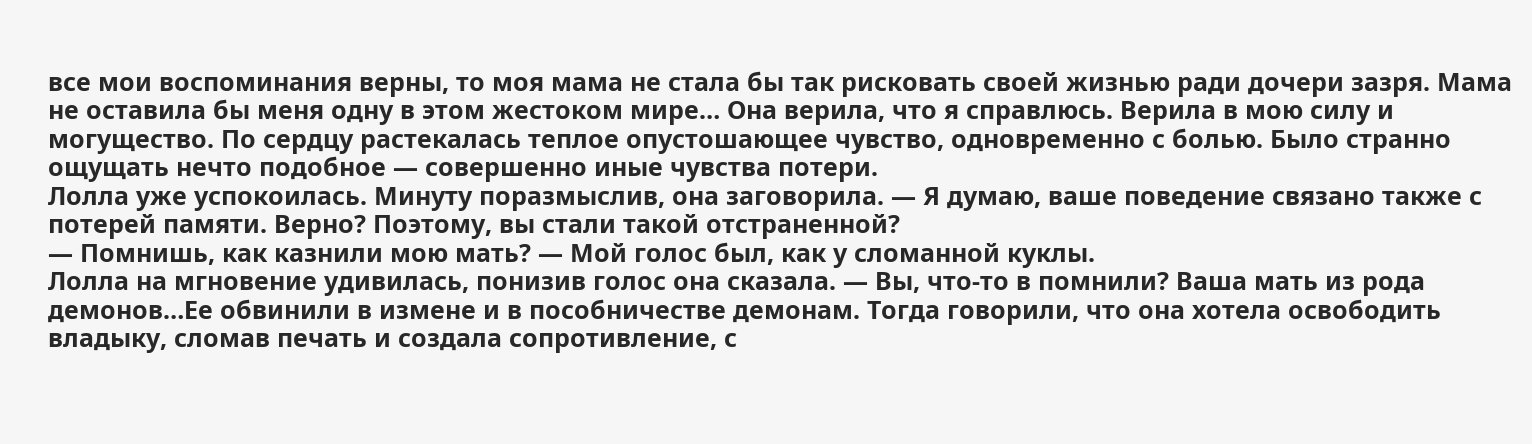все мои воспоминания верны, то моя мама не стала бы так рисковать своей жизнью ради дочери зазря. Мама не оставила бы меня одну в этом жестоком мире… Она верила, что я справлюсь. Верила в мою силу и могущество. По сердцу растекалась теплое опустошающее чувство, одновременно с болью. Было странно ощущать нечто подобное — совершенно иные чувства потери.
Лолла уже успокоилась. Минуту поразмыслив, она заговорила. — Я думаю, ваше поведение связано также с потерей памяти. Верно? Поэтому, вы стали такой отстраненной?
— Помнишь, как казнили мою мать? — Мой голос был, как у сломанной куклы.
Лолла на мгновение удивилась, понизив голос она сказала. — Вы, что-то в помнили? Ваша мать из рода демонов…Ее обвинили в измене и в пособничестве демонам. Тогда говорили, что она хотела освободить владыку, сломав печать и создала сопротивление, с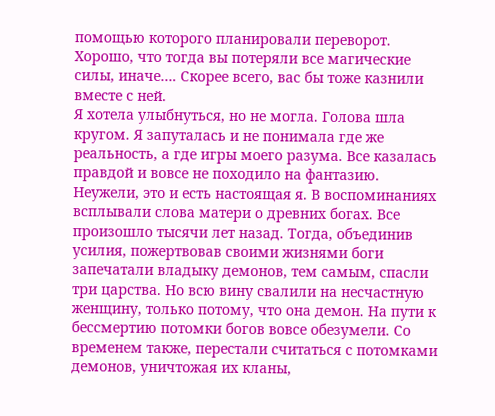помощью которого планировали переворот. Хорошо, что тогда вы потеряли все магические силы, иначе…. Скорее всего, вас бы тоже казнили вместе с ней.
Я хотела улыбнуться, но не могла. Голова шла кругом. Я запуталась и не понимала где же реальность, а где игры моего разума. Все казалась правдой и вовсе не походило на фантазию. Неужели, это и есть настоящая я. В воспоминаниях всплывали слова матери о древних богах. Все произошло тысячи лет назад. Тогда, объединив усилия, пожертвовав своими жизнями боги запечатали владыку демонов, тем самым, спасли три царства. Но всю вину свалили на несчастную женщину, только потому, что она демон. На пути к бессмертию потомки богов вовсе обезумели. Со временем также, перестали считаться с потомками демонов, уничтожая их кланы,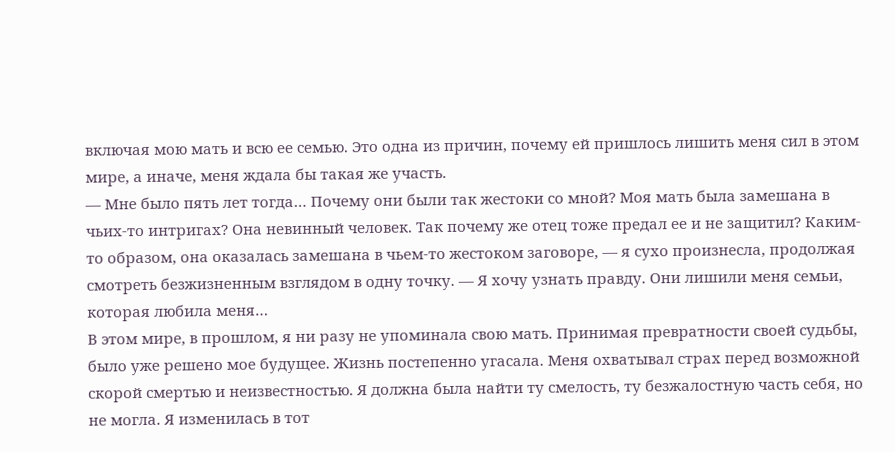включая мою мать и всю ее семью. Это одна из причин, почему ей пришлось лишить меня сил в этом мире, а иначе, меня ждала бы такая же участь.
— Мне было пять лет тогда… Почему они были так жестоки со мной? Моя мать была замешана в чьих-то интригах? Она невинный человек. Так почему же отец тоже предал ее и не защитил? Каким-то образом, она оказалась замешана в чьем-то жестоком заговоре, — я сухо произнесла, продолжая смотреть безжизненным взглядом в одну точку. — Я хочу узнать правду. Они лишили меня семьи, которая любила меня…
В этом мире, в прошлом, я ни разу не упоминала свою мать. Принимая превратности своей судьбы, было уже решено мое будущее. Жизнь постепенно угасала. Меня охватывал страх перед возможной скорой смертью и неизвестностью. Я должна была найти ту смелость, ту безжалостную часть себя, но не могла. Я изменилась в тот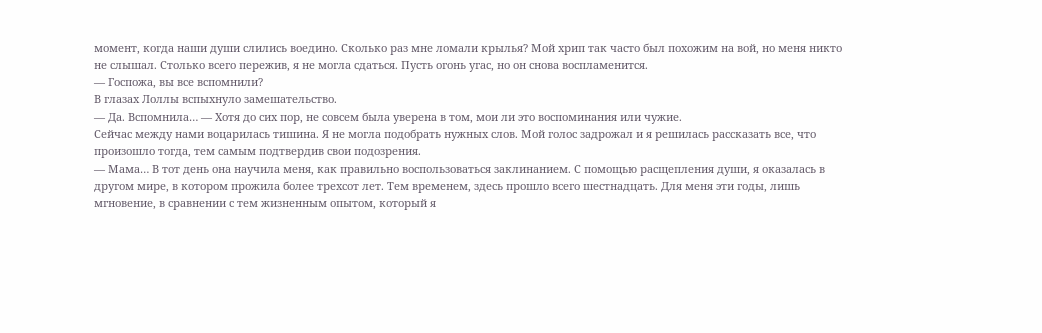момент, когда наши души слились воедино. Сколько раз мне ломали крылья? Мой хрип так часто был похожим на вой, но меня никто не слышал. Столько всего пережив, я не могла сдаться. Пусть огонь угас, но он снова воспламенится.
— Госпожа, вы все вспомнили?
В глазах Лоллы вспыхнуло замешательство.
— Да. Вспомнила… — Хотя до сих пор, не совсем была уверена в том, мои ли это воспоминания или чужие.
Сейчас между нами воцарилась тишина. Я не могла подобрать нужных слов. Мой голос задрожал и я решилась рассказать все, что произошло тогда, тем самым подтвердив свои подозрения.
— Мама… В тот день она научила меня, как правильно воспользоваться заклинанием. С помощью расщепления души, я оказалась в другом мире, в котором прожила более трехсот лет. Тем временем, здесь прошло всего шестнадцать. Для меня эти годы, лишь мгновение, в сравнении с тем жизненным опытом, который я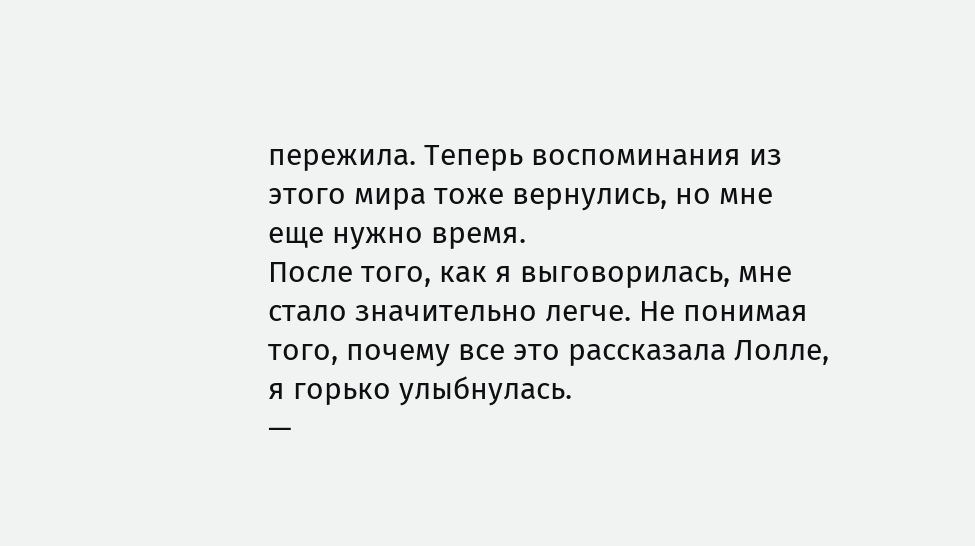пережила. Теперь воспоминания из этого мира тоже вернулись, но мне еще нужно время.
После того, как я выговорилась, мне стало значительно легче. Не понимая того, почему все это рассказала Лолле, я горько улыбнулась.
—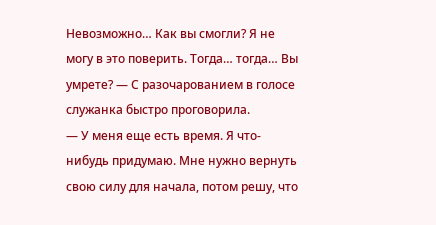Невозможно… Как вы смогли? Я не могу в это поверить. Тогда… тогда… Вы умрете? — С разочарованием в голосе служанка быстро проговорила.
— У меня еще есть время. Я что-нибудь придумаю. Мне нужно вернуть свою силу для начала, потом решу, что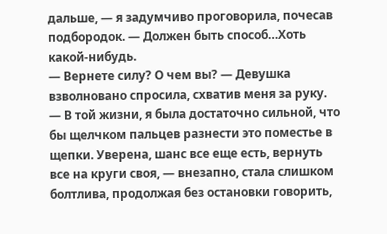дальше, — я задумчиво проговорила, почесав подбородок. — Должен быть способ…Хоть какой-нибудь.
— Вернете силу? О чем вы? — Девушка взволновано спросила, схватив меня за руку.
— В той жизни, я была достаточно сильной, что бы щелчком пальцев разнести это поместье в щепки. Уверена, шанс все еще есть, вернуть все на круги своя, — внезапно, стала слишком болтлива, продолжая без остановки говорить,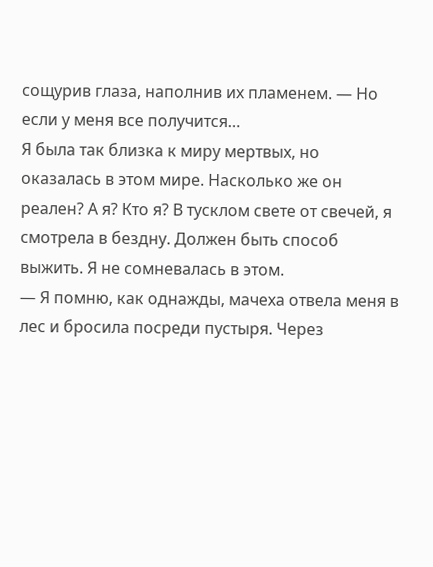сощурив глаза, наполнив их пламенем. — Но если у меня все получится…
Я была так близка к миру мертвых, но оказалась в этом мире. Насколько же он реален? А я? Кто я? В тусклом свете от свечей, я смотрела в бездну. Должен быть способ выжить. Я не сомневалась в этом.
— Я помню, как однажды, мачеха отвела меня в лес и бросила посреди пустыря. Через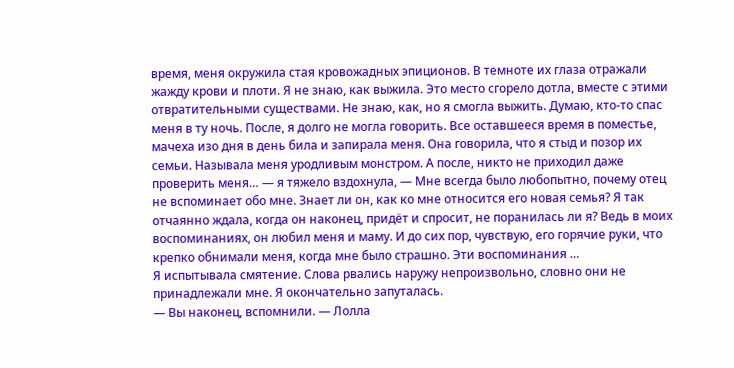время, меня окружила стая кровожадных эпиционов. В темноте их глаза отражали жажду крови и плоти. Я не знаю, как выжила. Это место сгорело дотла, вместе с этими отвратительными существами. Не знаю, как, но я смогла выжить. Думаю, кто-то спас меня в ту ночь. После, я долго не могла говорить. Все оставшееся время в поместье, мачеха изо дня в день била и запирала меня. Она говорила, что я стыд и позор их семьи. Называла меня уродливым монстром. А после, никто не приходил даже проверить меня… — я тяжело вздохнула, — Мне всегда было любопытно, почему отец не вспоминает обо мне. Знает ли он, как ко мне относится его новая семья? Я так отчаянно ждала, когда он наконец, придёт и спросит, не поранилась ли я? Ведь в моих воспоминаниях, он любил меня и маму. И до сих пор, чувствую, его горячие руки, что крепко обнимали меня, когда мне было страшно. Эти воспоминания …
Я испытывала смятение. Слова рвались наружу непроизвольно, словно они не принадлежали мне. Я окончательно запуталась.
— Вы наконец, вспомнили. — Лолла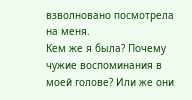взволновано посмотрела на меня.
Кем же я была? Почему чужие воспоминания в моей голове? Или же они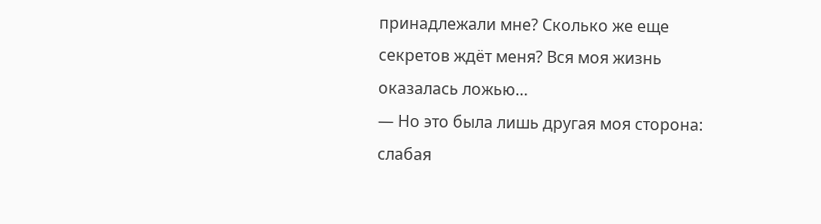принадлежали мне? Сколько же еще секретов ждёт меня? Вся моя жизнь оказалась ложью…
— Но это была лишь другая моя сторона: слабая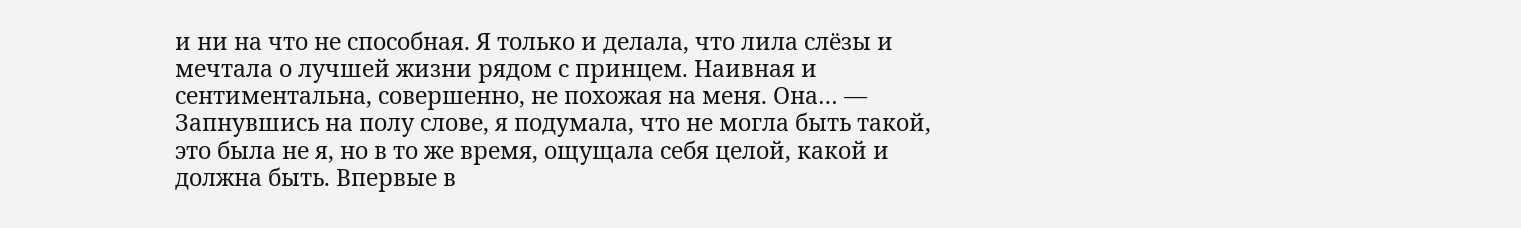и ни на что не способная. Я только и делала, что лила слёзы и мечтала о лучшей жизни рядом с принцем. Наивная и сентиментальна, совершенно, не похожая на меня. Она… — Запнувшись на полу слове, я подумала, что не могла быть такой, это была не я, но в то же время, ощущала себя целой, какой и должна быть. Впервые в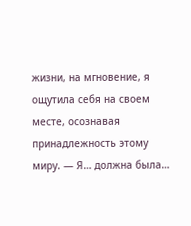жизни, на мгновение, я ощутила себя на своем месте, осознавая принадлежность этому миру. — Я… должна была…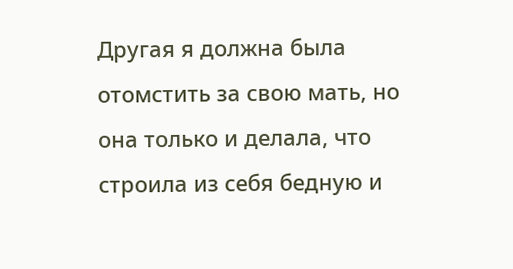Другая я должна была отомстить за свою мать, но она только и делала, что строила из себя бедную и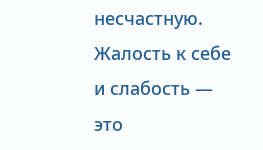несчастную. Жалость к себе и слабость — это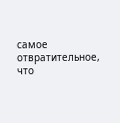самое отвратительное, что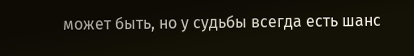может быть, но у судьбы всегда есть шанс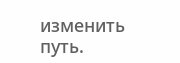изменить путь.